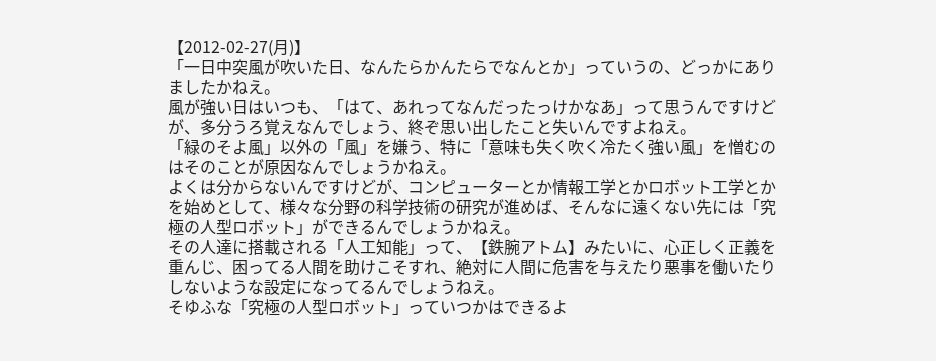【2012-02-27(月)】
「一日中突風が吹いた日、なんたらかんたらでなんとか」っていうの、どっかにありましたかねえ。
風が強い日はいつも、「はて、あれってなんだったっけかなあ」って思うんですけどが、多分うろ覚えなんでしょう、終ぞ思い出したこと失いんですよねえ。
「緑のそよ風」以外の「風」を嫌う、特に「意味も失く吹く冷たく強い風」を憎むのはそのことが原因なんでしょうかねえ。
よくは分からないんですけどが、コンピューターとか情報工学とかロボット工学とかを始めとして、様々な分野の科学技術の研究が進めば、そんなに遠くない先には「究極の人型ロボット」ができるんでしょうかねえ。
その人達に搭載される「人工知能」って、【鉄腕アトム】みたいに、心正しく正義を重んじ、困ってる人間を助けこそすれ、絶対に人間に危害を与えたり悪事を働いたりしないような設定になってるんでしょうねえ。
そゆふな「究極の人型ロボット」っていつかはできるよ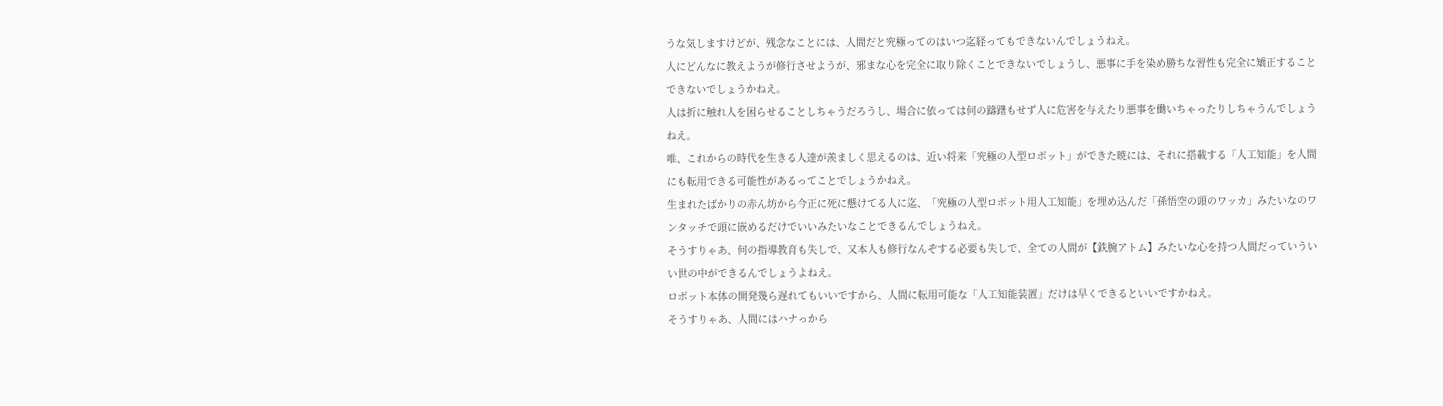うな気しますけどが、残念なことには、人間だと究極ってのはいつ迄経ってもできないんでしょうねえ。
人にどんなに教えようが修行させようが、邪まな心を完全に取り除くことできないでしょうし、悪事に手を染め勝ちな習性も完全に矯正することできないでしょうかねえ。
人は折に触れ人を困らせることしちゃうだろうし、場合に依っては何の躊躇もせず人に危害を与えたり悪事を働いちゃったりしちゃうんでしょうねえ。
唯、これからの時代を生きる人達が羨ましく思えるのは、近い将来「究極の人型ロボット」ができた暁には、それに搭載する「人工知能」を人間にも転用できる可能性があるってことでしょうかねえ。
生まれたばかりの赤ん坊から今正に死に懸けてる人に迄、「究極の人型ロボット用人工知能」を埋め込んだ「孫悟空の頭のワッカ」みたいなのワンタッチで頭に嵌めるだけでいいみたいなことできるんでしょうねえ。
そうすりゃあ、何の指導教育も失しで、又本人も修行なんぞする必要も失しで、全ての人間が【鉄腕アトム】みたいな心を持つ人間だっていういい世の中ができるんでしょうよねえ。
ロボット本体の開発幾ら遅れてもいいですから、人間に転用可能な「人工知能装置」だけは早くできるといいですかねえ。
そうすりゃあ、人間にはハナっから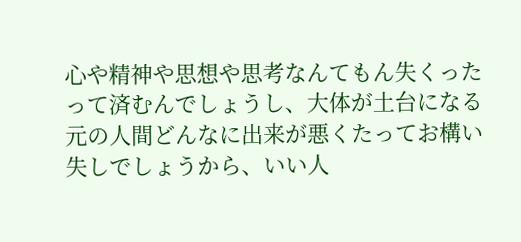心や精神や思想や思考なんてもん失くったって済むんでしょうし、大体が土台になる元の人間どんなに出来が悪くたってお構い失しでしょうから、いい人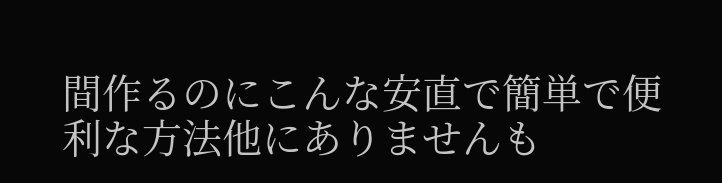間作るのにこんな安直で簡単で便利な方法他にありませんも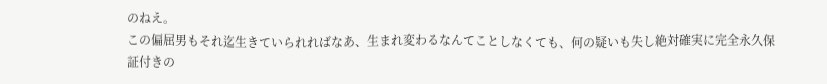のねえ。
この偏屈男もそれ迄生きていられればなあ、生まれ変わるなんてことしなくても、何の疑いも失し絶対確実に完全永久保証付きの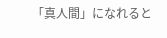「真人間」になれると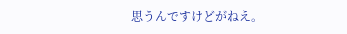思うんですけどがねえ。